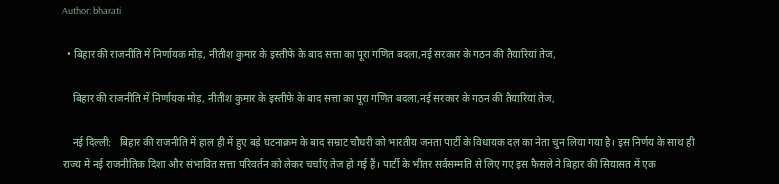Author: bharati

  • बिहार की राजनीति में निर्णायक मोड़, नीतीश कुमार के इस्तीफे के बाद सत्ता का पूरा गणित बदला,नई सरकार के गठन की तैयारियां तेज,

    बिहार की राजनीति में निर्णायक मोड़, नीतीश कुमार के इस्तीफे के बाद सत्ता का पूरा गणित बदला,नई सरकार के गठन की तैयारियां तेज,

    नई दिल्ली:   बिहार की राजनीति में हाल ही में हुए बड़े घटनाक्रम के बाद सम्राट चौधरी को भारतीय जनता पार्टी के विधायक दल का नेता चुन लिया गया है। इस निर्णय के साथ ही राज्य में नई राजनीतिक दिशा और संभावित सत्ता परिवर्तन को लेकर चर्चाएं तेज हो गई हैं। पार्टी के भीतर सर्वसम्मति से लिए गए इस फैसले ने बिहार की सियासत में एक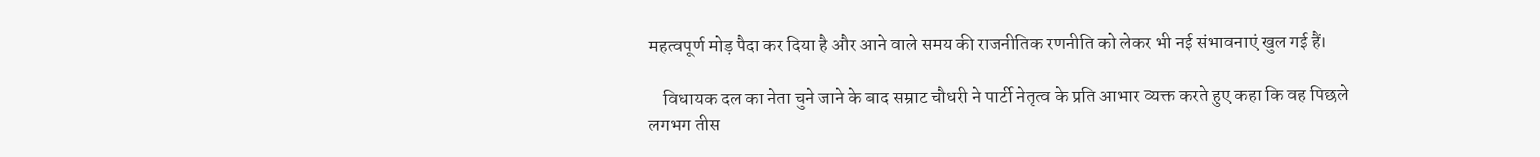महत्वपूर्ण मोड़ पैदा कर दिया है और आने वाले समय की राजनीतिक रणनीति को लेकर भी नई संभावनाएं खुल गई हैं।

    विधायक दल का नेता चुने जाने के बाद सम्राट चौधरी ने पार्टी नेतृत्व के प्रति आभार व्यक्त करते हुए कहा कि वह पिछले लगभग तीस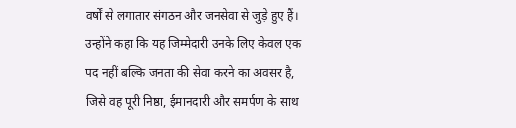वर्षों से लगातार संगठन और जनसेवा से जुड़े हुए हैं। उन्होंने कहा कि यह जिम्मेदारी उनके लिए केवल एक पद नहीं बल्कि जनता की सेवा करने का अवसर है, जिसे वह पूरी निष्ठा, ईमानदारी और समर्पण के साथ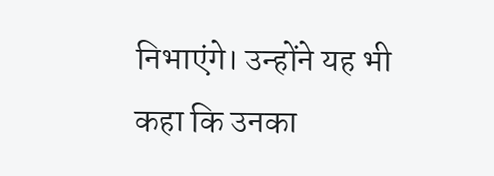निभाएंगे। उन्होंने यह भी कहा कि उनका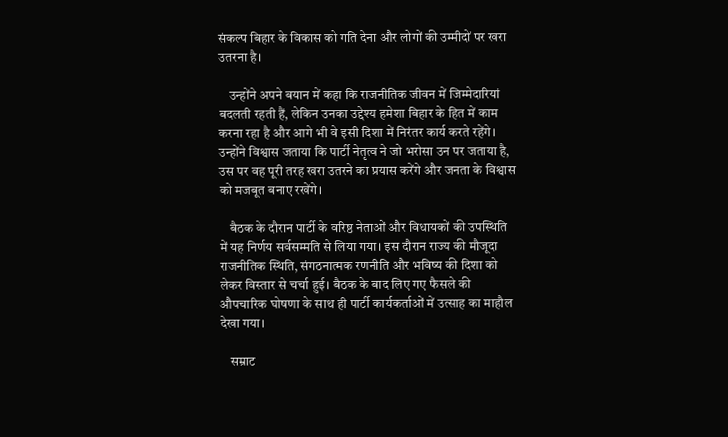संकल्प बिहार के विकास को गति देना और लोगों की उम्मीदों पर खरा उतरना है।

    उन्होंने अपने बयान में कहा कि राजनीतिक जीवन में जिम्मेदारियां बदलती रहती हैं, लेकिन उनका उद्देश्य हमेशा बिहार के हित में काम करना रहा है और आगे भी वे इसी दिशा में निरंतर कार्य करते रहेंगे। उन्होंने विश्वास जताया कि पार्टी नेतृत्व ने जो भरोसा उन पर जताया है, उस पर वह पूरी तरह खरा उतरने का प्रयास करेंगे और जनता के विश्वास को मजबूत बनाए रखेंगे।

    बैठक के दौरान पार्टी के वरिष्ठ नेताओं और विधायकों की उपस्थिति में यह निर्णय सर्वसम्मति से लिया गया। इस दौरान राज्य की मौजूदा राजनीतिक स्थिति, संगठनात्मक रणनीति और भविष्य की दिशा को लेकर विस्तार से चर्चा हुई। बैठक के बाद लिए गए फैसले की औपचारिक घोषणा के साथ ही पार्टी कार्यकर्ताओं में उत्साह का माहौल देखा गया।

    सम्राट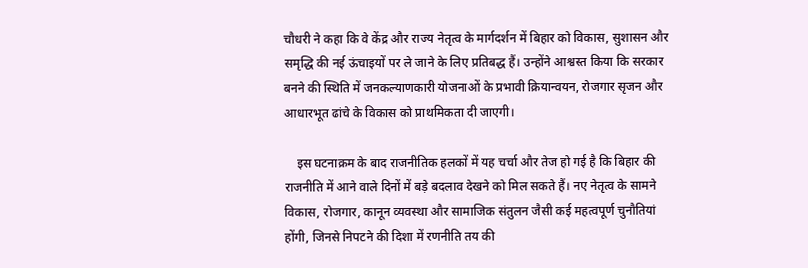चौधरी ने कहा कि वे केंद्र और राज्य नेतृत्व के मार्गदर्शन में बिहार को विकास, सुशासन और समृद्धि की नई ऊंचाइयों पर ले जाने के लिए प्रतिबद्ध हैं। उन्होंने आश्वस्त किया कि सरकार बनने की स्थिति में जनकल्याणकारी योजनाओं के प्रभावी क्रियान्वयन, रोजगार सृजन और आधारभूत ढांचे के विकास को प्राथमिकता दी जाएगी।

    इस घटनाक्रम के बाद राजनीतिक हलकों में यह चर्चा और तेज हो गई है कि बिहार की राजनीति में आने वाले दिनों में बड़े बदलाव देखने को मिल सकते हैं। नए नेतृत्व के सामने विकास, रोजगार, कानून व्यवस्था और सामाजिक संतुलन जैसी कई महत्वपूर्ण चुनौतियां होंगी, जिनसे निपटने की दिशा में रणनीति तय की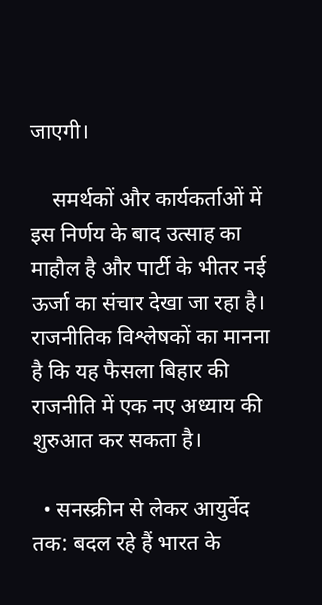जाएगी।

    समर्थकों और कार्यकर्ताओं में इस निर्णय के बाद उत्साह का माहौल है और पार्टी के भीतर नई ऊर्जा का संचार देखा जा रहा है। राजनीतिक विश्लेषकों का मानना है कि यह फैसला बिहार की राजनीति में एक नए अध्याय की शुरुआत कर सकता है।

  • सनस्क्रीन से लेकर आयुर्वेद तक: बदल रहे हैं भारत के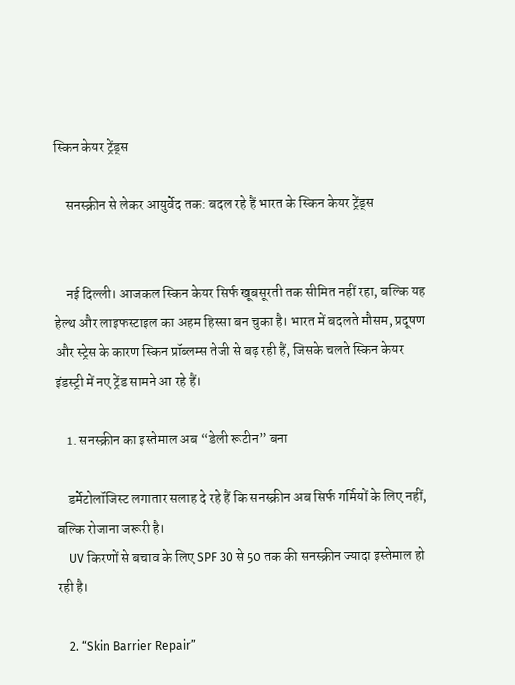स्किन केयर ट्रेंड्स

    सनस्क्रीन से लेकर आयुर्वेद तक: बदल रहे हैं भारत के स्किन केयर ट्रेंड्स


    नई दिल्ली। आजकल स्किन केयर सिर्फ खूबसूरती तक सीमित नहीं रहा, बल्कि यह हेल्थ और लाइफस्टाइल का अहम हिस्सा बन चुका है। भारत में बदलते मौसम, प्रदूषण और स्ट्रेस के कारण स्किन प्रॉब्लम्स तेजी से बढ़ रही हैं, जिसके चलते स्किन केयर इंडस्ट्री में नए ट्रेंड सामने आ रहे हैं।

    1. सनस्क्रीन का इस्तेमाल अब “डेली रूटीन” बना

    डर्मेटोलॉजिस्ट लगातार सलाह दे रहे हैं कि सनस्क्रीन अब सिर्फ गर्मियों के लिए नहीं, बल्कि रोजाना जरूरी है।
    UV किरणों से बचाव के लिए SPF 30 से 50 तक की सनस्क्रीन ज्यादा इस्तेमाल हो रही है।

    2. “Skin Barrier Repair”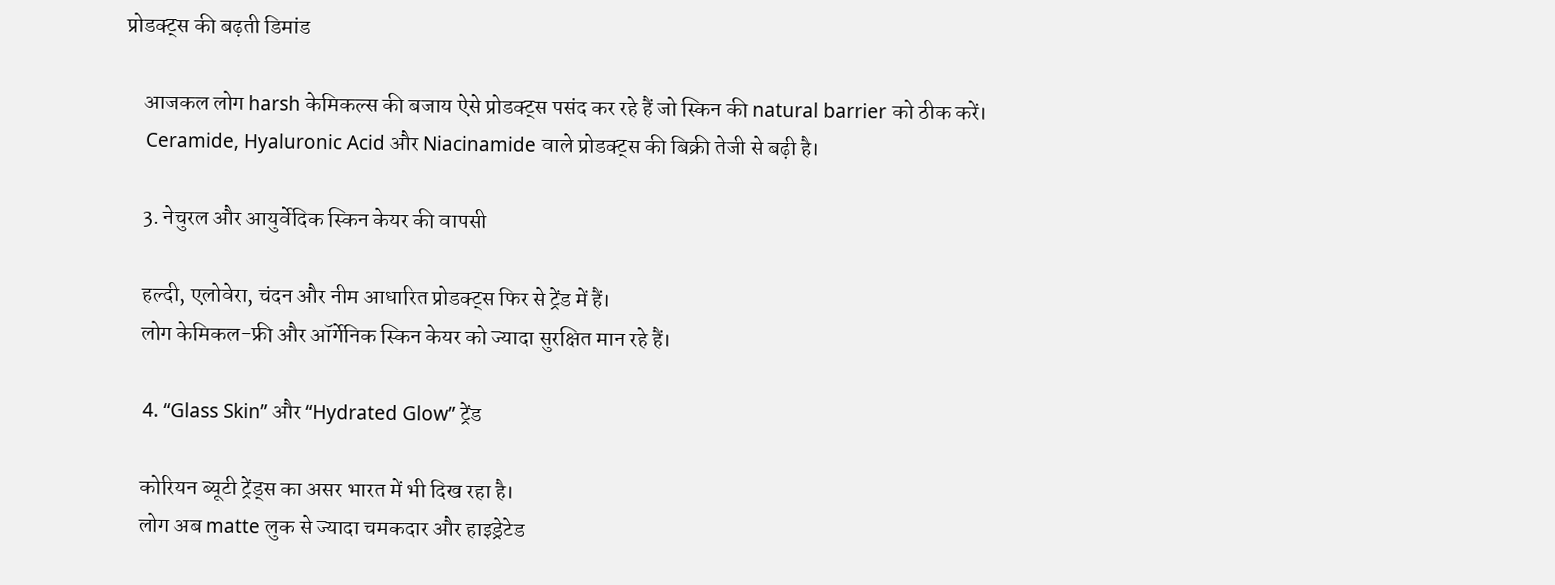प्रोडक्ट्स की बढ़ती डिमांड

    आजकल लोग harsh केमिकल्स की बजाय ऐसे प्रोडक्ट्स पसंद कर रहे हैं जो स्किन की natural barrier को ठीक करें।
    Ceramide, Hyaluronic Acid और Niacinamide वाले प्रोडक्ट्स की बिक्री तेजी से बढ़ी है।

    3. नेचुरल और आयुर्वेदिक स्किन केयर की वापसी

    हल्दी, एलोवेरा, चंदन और नीम आधारित प्रोडक्ट्स फिर से ट्रेंड में हैं।
    लोग केमिकल-फ्री और ऑर्गेनिक स्किन केयर को ज्यादा सुरक्षित मान रहे हैं।

    4. “Glass Skin” और “Hydrated Glow” ट्रेंड

    कोरियन ब्यूटी ट्रेंड्स का असर भारत में भी दिख रहा है।
    लोग अब matte लुक से ज्यादा चमकदार और हाइड्रेटेड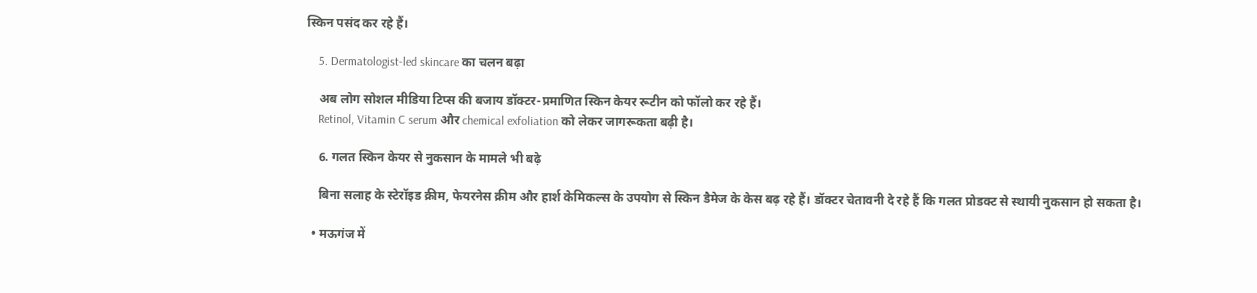स्किन पसंद कर रहे हैं।

    5. Dermatologist-led skincare का चलन बढ़ा

    अब लोग सोशल मीडिया टिप्स की बजाय डॉक्टर-प्रमाणित स्किन केयर रूटीन को फॉलो कर रहे हैं।
    Retinol, Vitamin C serum और chemical exfoliation को लेकर जागरूकता बढ़ी है।

    6. गलत स्किन केयर से नुकसान के मामले भी बढ़े

    बिना सलाह के स्टेरॉइड क्रीम, फेयरनेस क्रीम और हार्श केमिकल्स के उपयोग से स्किन डैमेज के केस बढ़ रहे हैं। डॉक्टर चेतावनी दे रहे हैं कि गलत प्रोडक्ट से स्थायी नुकसान हो सकता है।

  • मऊगंज में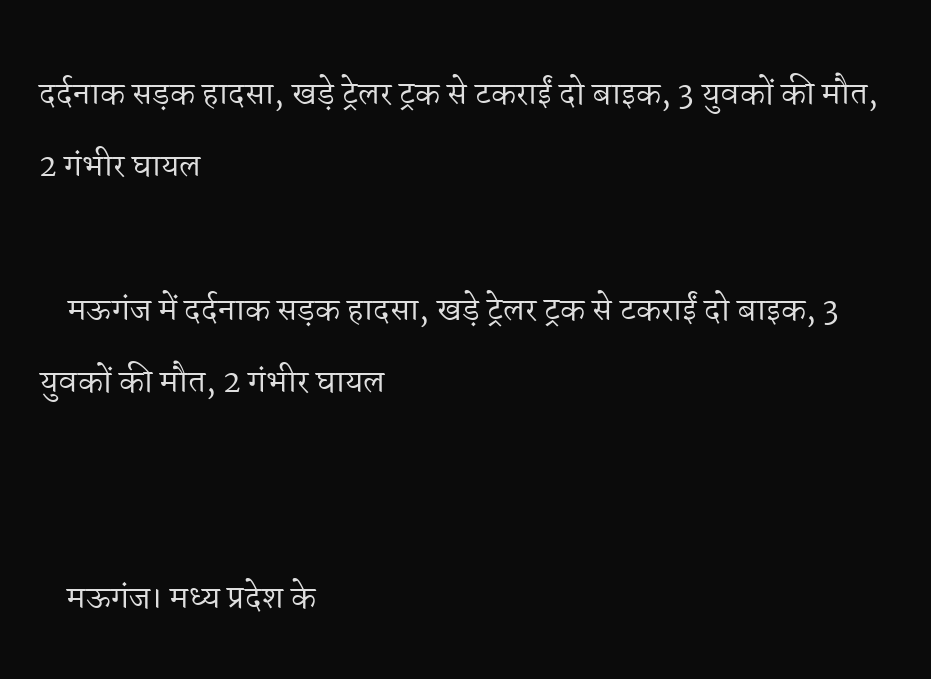दर्दनाक सड़क हादसा, खड़े ट्रेलर ट्रक से टकराईं दो बाइक, 3 युवकों की मौत, 2 गंभीर घायल

    मऊगंज में दर्दनाक सड़क हादसा, खड़े ट्रेलर ट्रक से टकराईं दो बाइक, 3 युवकों की मौत, 2 गंभीर घायल


    मऊगंज। मध्य प्रदेश के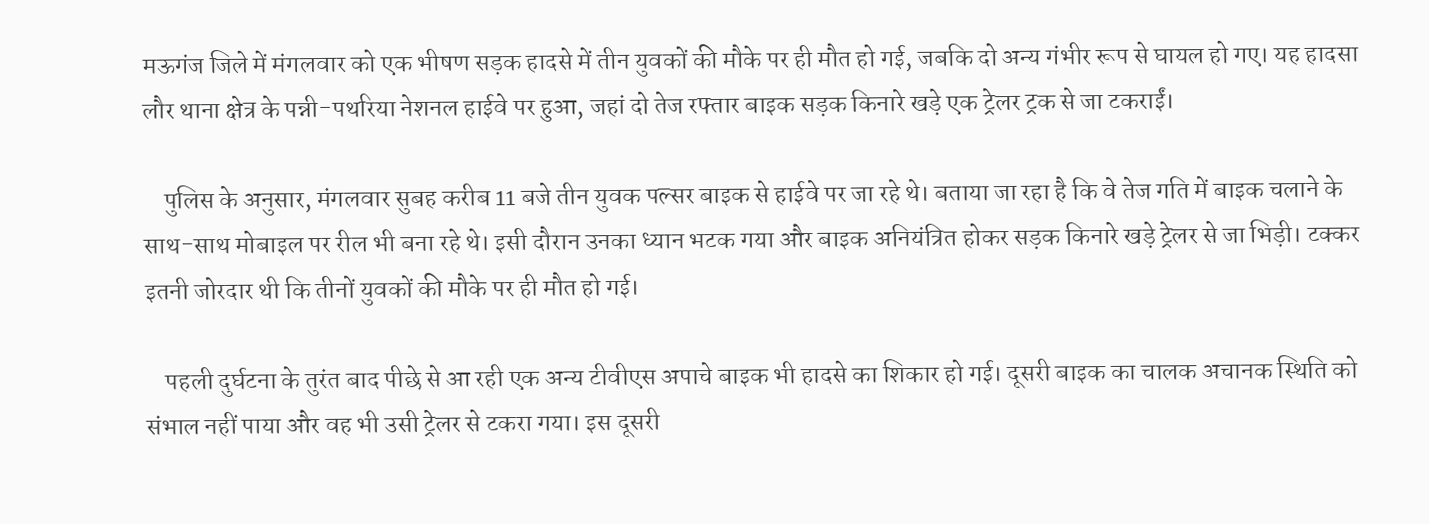मऊगंज जिले में मंगलवार को एक भीषण सड़क हादसे में तीन युवकों की मौके पर ही मौत हो गई, जबकि दो अन्य गंभीर रूप से घायल हो गए। यह हादसा लौर थाना क्षेत्र के पन्नी-पथरिया नेशनल हाईवे पर हुआ, जहां दो तेज रफ्तार बाइक सड़क किनारे खड़े एक ट्रेलर ट्रक से जा टकराईं।

    पुलिस के अनुसार, मंगलवार सुबह करीब 11 बजे तीन युवक पल्सर बाइक से हाईवे पर जा रहे थे। बताया जा रहा है कि वे तेज गति में बाइक चलाने के साथ-साथ मोबाइल पर रील भी बना रहे थे। इसी दौरान उनका ध्यान भटक गया और बाइक अनियंत्रित होकर सड़क किनारे खड़े ट्रेलर से जा भिड़ी। टक्कर इतनी जोरदार थी कि तीनों युवकों की मौके पर ही मौत हो गई।

    पहली दुर्घटना के तुरंत बाद पीछे से आ रही एक अन्य टीवीएस अपाचे बाइक भी हादसे का शिकार हो गई। दूसरी बाइक का चालक अचानक स्थिति को संभाल नहीं पाया और वह भी उसी ट्रेलर से टकरा गया। इस दूसरी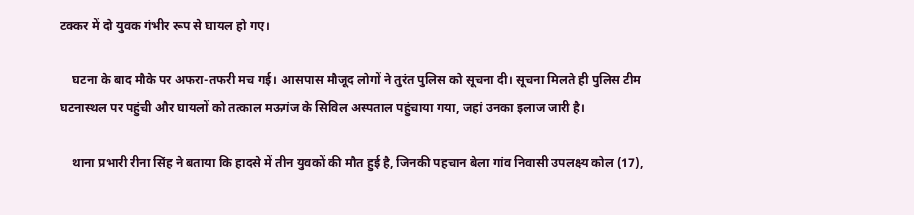टक्कर में दो युवक गंभीर रूप से घायल हो गए।

    घटना के बाद मौके पर अफरा-तफरी मच गई। आसपास मौजूद लोगों ने तुरंत पुलिस को सूचना दी। सूचना मिलते ही पुलिस टीम घटनास्थल पर पहुंची और घायलों को तत्काल मऊगंज के सिविल अस्पताल पहुंचाया गया, जहां उनका इलाज जारी है।

    थाना प्रभारी रीना सिंह ने बताया कि हादसे में तीन युवकों की मौत हुई है, जिनकी पहचान बेला गांव निवासी उपलक्ष्य कोल (17),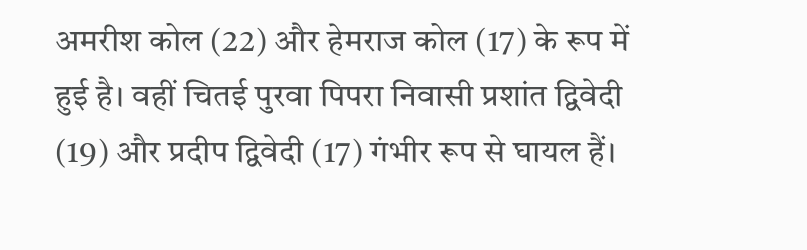अमरीश कोल (22) और हेमराज कोल (17) के रूप में हुई है। वहीं चितई पुरवा पिपरा निवासी प्रशांत द्विवेदी (19) और प्रदीप द्विवेदी (17) गंभीर रूप से घायल हैं।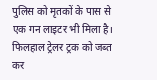पुलिस को मृतकों के पास से एक गन लाइटर भी मिला है। फिलहाल ट्रेलर ट्रक को जब्त कर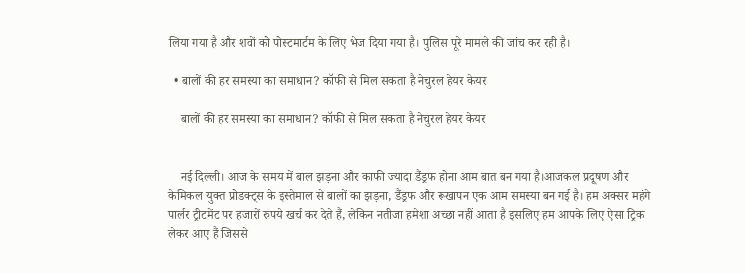लिया गया है और शवों को पोस्टमार्टम के लिए भेज दिया गया है। पुलिस पूरे मामले की जांच कर रही है।

  • बालों की हर समस्या का समाधान? कॉफी से मिल सकता है नेचुरल हेयर केयर

    बालों की हर समस्या का समाधान? कॉफी से मिल सकता है नेचुरल हेयर केयर


    नई दिल्ली। आज के समय में बाल झड़ना और काफी ज्यादा डैंड्रफ होना आम बात बन गया है।आजकल प्रदूषण और केमिकल युक्त प्रोडक्ट्स के इस्तेमाल से बालों का झड़ना, डैंड्रफ और रूखापन एक आम समस्या बन गई है। हम अक्सर महंगे पार्लर ट्रीटमेंट पर हजारों रुपये खर्च कर देते हैं, लेकिन नतीजा हमेशा अच्छा नहीं आता है इसलिए हम आपके लिए ऐसा ट्रिक लेकर आए हैं जिससे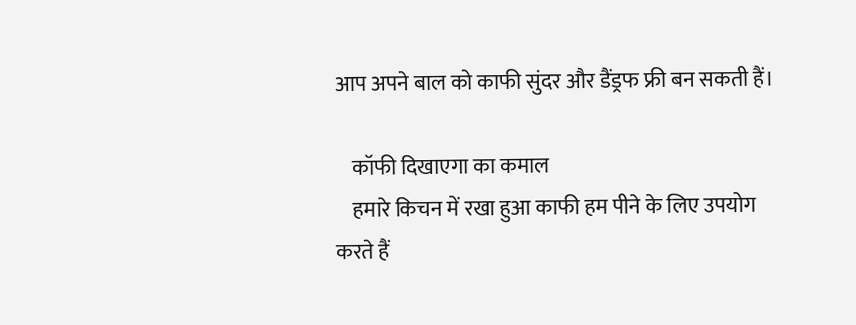आप अपने बाल को काफी सुंदर और डैंड्रफ फ्री बन सकती हैं।

    कॉफी दिखाएगा का कमाल
    हमारे किचन में रखा हुआ काफी हम पीने के लिए उपयोग करते हैं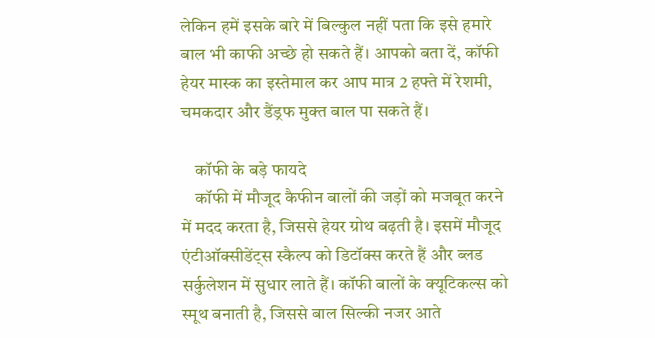लेकिन हमें इसके बारे में बिल्कुल नहीं पता कि इसे हमारे बाल भी काफी अच्छे हो सकते हैं। आपको बता दें, कॉफी हेयर मास्क का इस्तेमाल कर आप मात्र 2 हफ्ते में रेशमी, चमकदार और डैंड्रफ मुक्त बाल पा सकते हैं।

    कॉफी के बड़े फायदे
    कॉफी में मौजूद कैफीन बालों की जड़ों को मजबूत करने में मदद करता है, जिससे हेयर ग्रोथ बढ़ती है। इसमें मौजूद एंटीऑक्सीडेंट्स स्कैल्प को डिटॉक्स करते हैं और ब्लड सर्कुलेशन में सुधार लाते हैं। कॉफी बालों के क्यूटिकल्स को स्मूथ बनाती है, जिससे बाल सिल्की नजर आते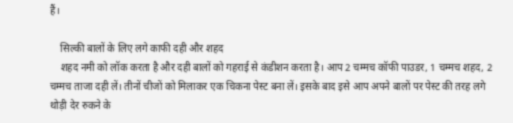हैं।

    सिल्की बालों के लिए लगे काफी दही और शहद
    शहद नमी को लॉक करता है और दही बालों को गहराई से कंडीशन करता है। आप 2 चम्मच कॉफी पाउडर, 1 चम्मच शहद, 2 चम्मच ताजा दही लें। तीनों चीजों को मिलाकर एक चिकना पेस्ट बना लें। इसके बाद इसे आप अपने बालों पर पेस्ट की तरह लगे थोड़ी देर रुकने के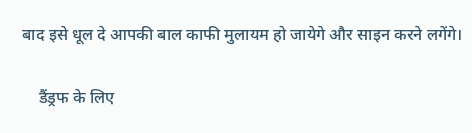बाद इसे धूल दे आपकी बाल काफी मुलायम हो जायेगे और साइन करने लगेंगे।

    डैंड्रफ के लिए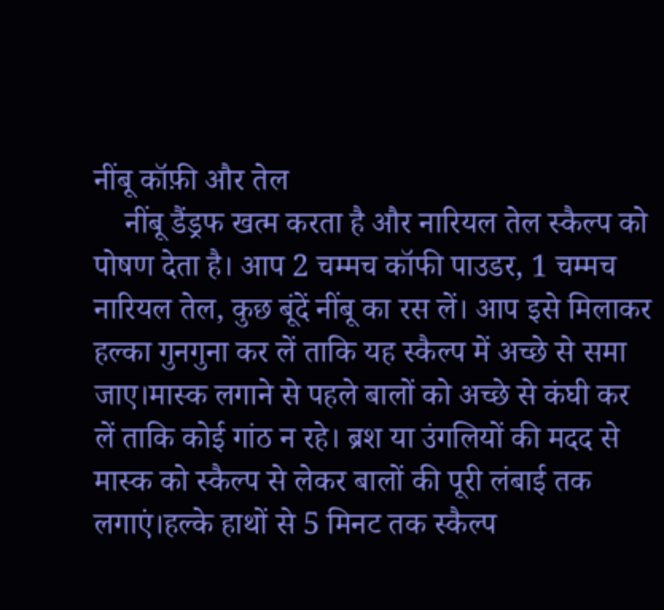नींबू कॉफ़ी और तेल
    नींबू डैंड्रफ खत्म करता है और नारियल तेल स्कैल्प को पोषण देता है। आप 2 चम्मच कॉफी पाउडर, 1 चम्मच नारियल तेल, कुछ बूंदें नींबू का रस लें। आप इसे मिलाकर हल्का गुनगुना कर लें ताकि यह स्कैल्प में अच्छे से समा जाए।मास्क लगाने से पहले बालों को अच्छे से कंघी कर लें ताकि कोई गांठ न रहे। ब्रश या उंगलियों की मदद से मास्क को स्कैल्प से लेकर बालों की पूरी लंबाई तक लगाएं।हल्के हाथों से 5 मिनट तक स्कैल्प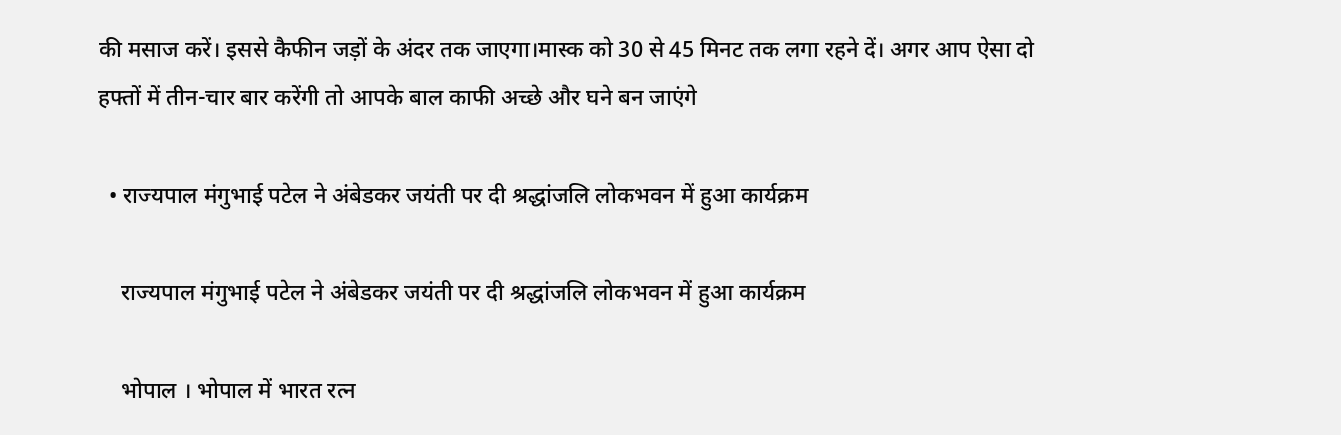की मसाज करें। इससे कैफीन जड़ों के अंदर तक जाएगा।मास्क को 30 से 45 मिनट तक लगा रहने दें। अगर आप ऐसा दो हफ्तों में तीन-चार बार करेंगी तो आपके बाल काफी अच्छे और घने बन जाएंगे

  • राज्यपाल मंगुभाई पटेल ने अंबेडकर जयंती पर दी श्रद्धांजलि लोकभवन में हुआ कार्यक्रम

    राज्यपाल मंगुभाई पटेल ने अंबेडकर जयंती पर दी श्रद्धांजलि लोकभवन में हुआ कार्यक्रम

    भोपाल । भोपाल में भारत रत्न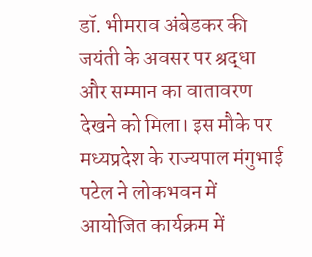डॉ. भीमराव अंबेडकर की जयंती के अवसर पर श्रद्धा और सम्मान का वातावरण देखने को मिला। इस मौके पर मध्यप्रदेश के राज्यपाल मंगुभाई पटेल ने लोकभवन में आयोजित कार्यक्रम में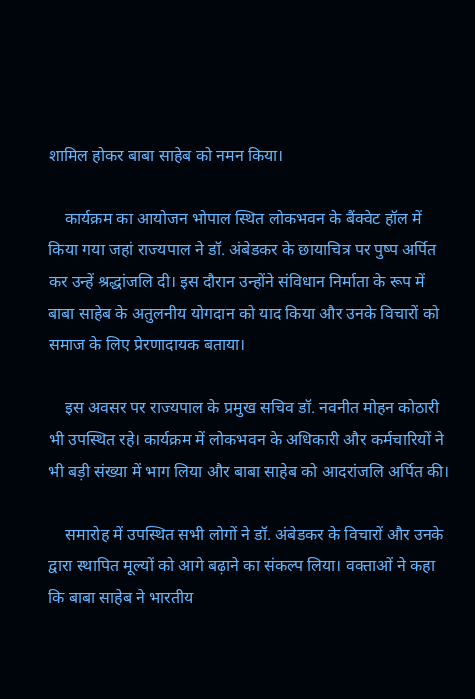शामिल होकर बाबा साहेब को नमन किया।

    कार्यक्रम का आयोजन भोपाल स्थित लोकभवन के बैंक्वेट हॉल में किया गया जहां राज्यपाल ने डॉ. अंबेडकर के छायाचित्र पर पुष्प अर्पित कर उन्हें श्रद्धांजलि दी। इस दौरान उन्होंने संविधान निर्माता के रूप में बाबा साहेब के अतुलनीय योगदान को याद किया और उनके विचारों को समाज के लिए प्रेरणादायक बताया।

    इस अवसर पर राज्यपाल के प्रमुख सचिव डॉ. नवनीत मोहन कोठारी भी उपस्थित रहे। कार्यक्रम में लोकभवन के अधिकारी और कर्मचारियों ने भी बड़ी संख्या में भाग लिया और बाबा साहेब को आदरांजलि अर्पित की।

    समारोह में उपस्थित सभी लोगों ने डॉ. अंबेडकर के विचारों और उनके द्वारा स्थापित मूल्यों को आगे बढ़ाने का संकल्प लिया। वक्ताओं ने कहा कि बाबा साहेब ने भारतीय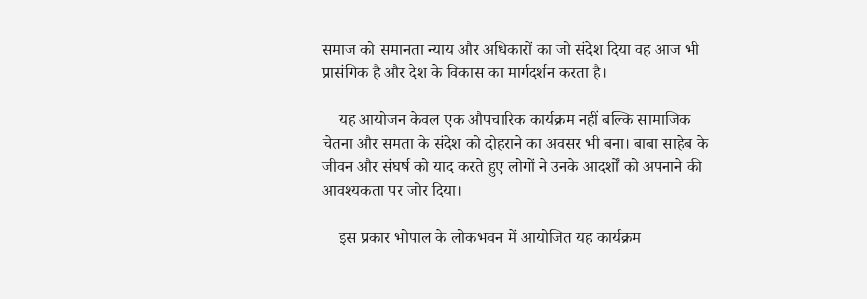समाज को समानता न्याय और अधिकारों का जो संदेश दिया वह आज भी प्रासंगिक है और देश के विकास का मार्गदर्शन करता है।

    यह आयोजन केवल एक औपचारिक कार्यक्रम नहीं बल्कि सामाजिक चेतना और समता के संदेश को दोहराने का अवसर भी बना। बाबा साहेब के जीवन और संघर्ष को याद करते हुए लोगों ने उनके आदर्शों को अपनाने की आवश्यकता पर जोर दिया।

    इस प्रकार भोपाल के लोकभवन में आयोजित यह कार्यक्रम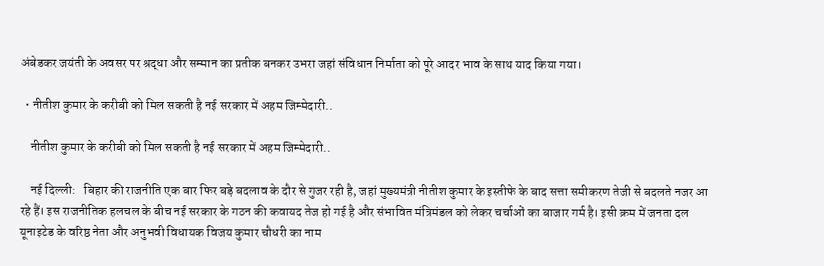अंबेडकर जयंती के अवसर पर श्रद्धा और सम्मान का प्रतीक बनकर उभरा जहां संविधान निर्माता को पूरे आदर भाव के साथ याद किया गया।

  • नीतीश कुमार के करीबी को मिल सकती है नई सरकार में अहम जिम्मेदारी..

    नीतीश कुमार के करीबी को मिल सकती है नई सरकार में अहम जिम्मेदारी..

    नई दिल्ली:   बिहार की राजनीति एक बार फिर बड़े बदलाव के दौर से गुजर रही है, जहां मुख्यमंत्री नीतीश कुमार के इस्तीफे के बाद सत्ता समीकरण तेजी से बदलते नजर आ रहे हैं। इस राजनीतिक हलचल के बीच नई सरकार के गठन की कवायद तेज हो गई है और संभावित मंत्रिमंडल को लेकर चर्चाओं का बाजार गर्म है। इसी क्रम में जनता दल यूनाइटेड के वरिष्ठ नेता और अनुभवी विधायक विजय कुमार चौधरी का नाम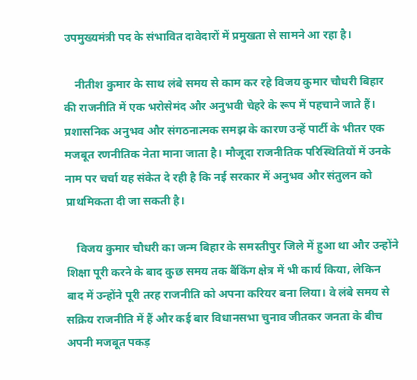उपमुख्यमंत्री पद के संभावित दावेदारों में प्रमुखता से सामने आ रहा है।

    नीतीश कुमार के साथ लंबे समय से काम कर रहे विजय कुमार चौधरी बिहार की राजनीति में एक भरोसेमंद और अनुभवी चेहरे के रूप में पहचाने जाते हैं। प्रशासनिक अनुभव और संगठनात्मक समझ के कारण उन्हें पार्टी के भीतर एक मजबूत रणनीतिक नेता माना जाता है। मौजूदा राजनीतिक परिस्थितियों में उनके नाम पर चर्चा यह संकेत दे रही है कि नई सरकार में अनुभव और संतुलन को प्राथमिकता दी जा सकती है।

    विजय कुमार चौधरी का जन्म बिहार के समस्तीपुर जिले में हुआ था और उन्होंने शिक्षा पूरी करने के बाद कुछ समय तक बैंकिंग क्षेत्र में भी कार्य किया, लेकिन बाद में उन्होंने पूरी तरह राजनीति को अपना करियर बना लिया। वे लंबे समय से सक्रिय राजनीति में हैं और कई बार विधानसभा चुनाव जीतकर जनता के बीच अपनी मजबूत पकड़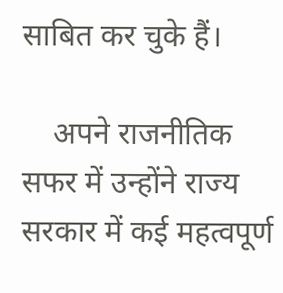साबित कर चुके हैं।

    अपने राजनीतिक सफर में उन्होंने राज्य सरकार में कई महत्वपूर्ण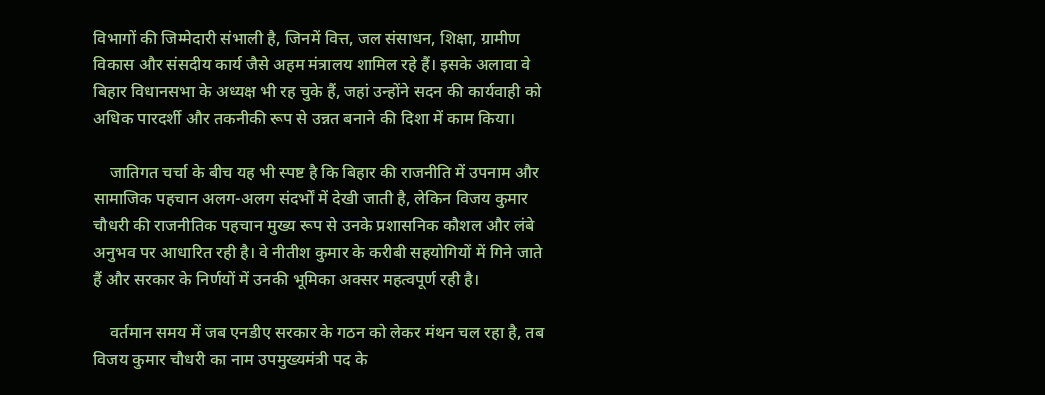विभागों की जिम्मेदारी संभाली है, जिनमें वित्त, जल संसाधन, शिक्षा, ग्रामीण विकास और संसदीय कार्य जैसे अहम मंत्रालय शामिल रहे हैं। इसके अलावा वे बिहार विधानसभा के अध्यक्ष भी रह चुके हैं, जहां उन्होंने सदन की कार्यवाही को अधिक पारदर्शी और तकनीकी रूप से उन्नत बनाने की दिशा में काम किया।

    जातिगत चर्चा के बीच यह भी स्पष्ट है कि बिहार की राजनीति में उपनाम और सामाजिक पहचान अलग-अलग संदर्भों में देखी जाती है, लेकिन विजय कुमार चौधरी की राजनीतिक पहचान मुख्य रूप से उनके प्रशासनिक कौशल और लंबे अनुभव पर आधारित रही है। वे नीतीश कुमार के करीबी सहयोगियों में गिने जाते हैं और सरकार के निर्णयों में उनकी भूमिका अक्सर महत्वपूर्ण रही है।

    वर्तमान समय में जब एनडीए सरकार के गठन को लेकर मंथन चल रहा है, तब विजय कुमार चौधरी का नाम उपमुख्यमंत्री पद के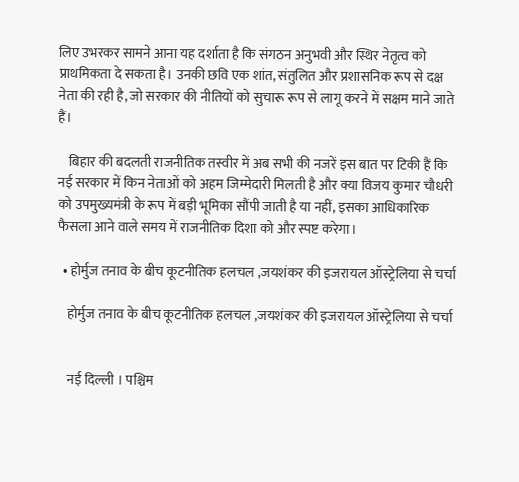लिए उभरकर सामने आना यह दर्शाता है कि संगठन अनुभवी और स्थिर नेतृत्व को प्राथमिकता दे सकता है। उनकी छवि एक शांत, संतुलित और प्रशासनिक रूप से दक्ष नेता की रही है, जो सरकार की नीतियों को सुचारू रूप से लागू करने में सक्षम माने जाते हैं।

    बिहार की बदलती राजनीतिक तस्वीर में अब सभी की नजरें इस बात पर टिकी हैं कि नई सरकार में किन नेताओं को अहम जिम्मेदारी मिलती है और क्या विजय कुमार चौधरी को उपमुख्यमंत्री के रूप में बड़ी भूमिका सौंपी जाती है या नहीं, इसका आधिकारिक फैसला आने वाले समय में राजनीतिक दिशा को और स्पष्ट करेगा।

  • होर्मुज तनाव के बीच कूटनीतिक हलचल ,जयशंकर की इजरायल ऑस्ट्रेलिया से चर्चा

    होर्मुज तनाव के बीच कूटनीतिक हलचल ,जयशंकर की इजरायल ऑस्ट्रेलिया से चर्चा


    नई दिल्ली । पश्चिम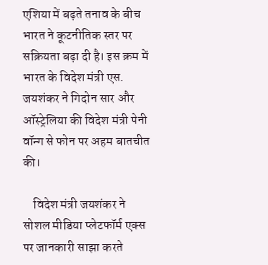एशिया में बढ़ते तनाव के बीच भारत ने कूटनीतिक स्तर पर सक्रियता बढ़ा दी है। इस क्रम में भारत के विदेश मंत्री एस. जयशंकर ने गिदोन सार और ऑस्ट्रेलिया की विदेश मंत्री पेनी वॉन्ग से फोन पर अहम बातचीत की।

    विदेश मंत्री जयशंकर ने सोशल मीडिया प्लेटफॉर्म एक्स पर जानकारी साझा करते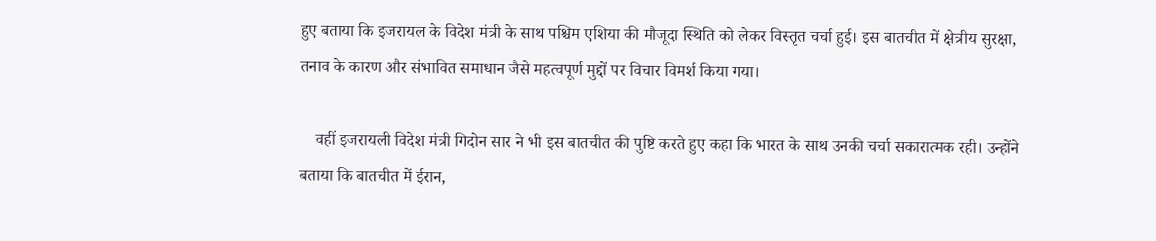हुए बताया कि इजरायल के विदेश मंत्री के साथ पश्चिम एशिया की मौजूदा स्थिति को लेकर विस्तृत चर्चा हुई। इस बातचीत में क्षेत्रीय सुरक्षा, तनाव के कारण और संभावित समाधान जैसे महत्वपूर्ण मुद्दों पर विचार विमर्श किया गया।

    वहीं इजरायली विदेश मंत्री गिदोन सार ने भी इस बातचीत की पुष्टि करते हुए कहा कि भारत के साथ उनकी चर्चा सकारात्मक रही। उन्होंने बताया कि बातचीत में ईरान,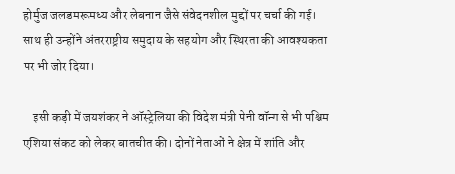होर्मुज जलडमरूमध्य और लेबनान जैसे संवेदनशील मुद्दों पर चर्चा की गई। साथ ही उन्होंने अंतरराष्ट्रीय समुदाय के सहयोग और स्थिरता की आवश्यकता पर भी जोर दिया।

    इसी कड़ी में जयशंकर ने ऑस्ट्रेलिया की विदेश मंत्री पेनी वॉन्ग से भी पश्चिम एशिया संकट को लेकर बातचीत की। दोनों नेताओं ने क्षेत्र में शांति और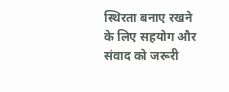स्थिरता बनाए रखने के लिए सहयोग और संवाद को जरूरी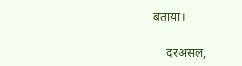बताया।

    दरअसल,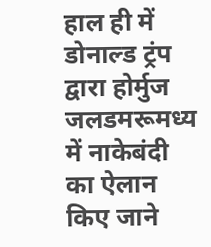हाल ही में डोनाल्ड ट्रंप द्वारा होर्मुज जलडमरूमध्य में नाकेबंदी का ऐलान किए जाने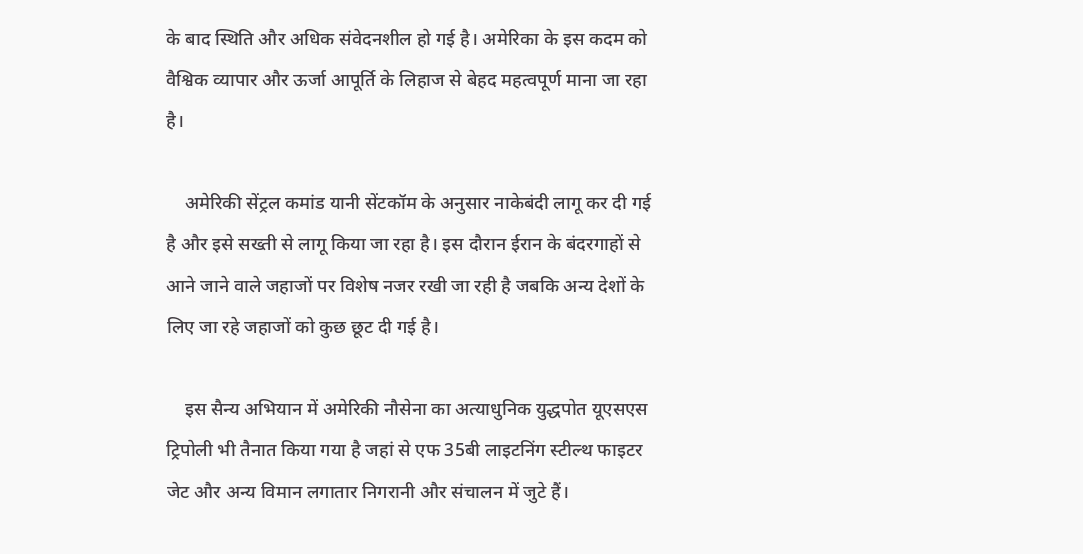के बाद स्थिति और अधिक संवेदनशील हो गई है। अमेरिका के इस कदम को वैश्विक व्यापार और ऊर्जा आपूर्ति के लिहाज से बेहद महत्वपूर्ण माना जा रहा है।

    अमेरिकी सेंट्रल कमांड यानी सेंटकॉम के अनुसार नाकेबंदी लागू कर दी गई है और इसे सख्ती से लागू किया जा रहा है। इस दौरान ईरान के बंदरगाहों से आने जाने वाले जहाजों पर विशेष नजर रखी जा रही है जबकि अन्य देशों के लिए जा रहे जहाजों को कुछ छूट दी गई है।

    इस सैन्य अभियान में अमेरिकी नौसेना का अत्याधुनिक युद्धपोत यूएसएस ट्रिपोली भी तैनात किया गया है जहां से एफ 35बी लाइटनिंग स्टील्थ फाइटर जेट और अन्य विमान लगातार निगरानी और संचालन में जुटे हैं।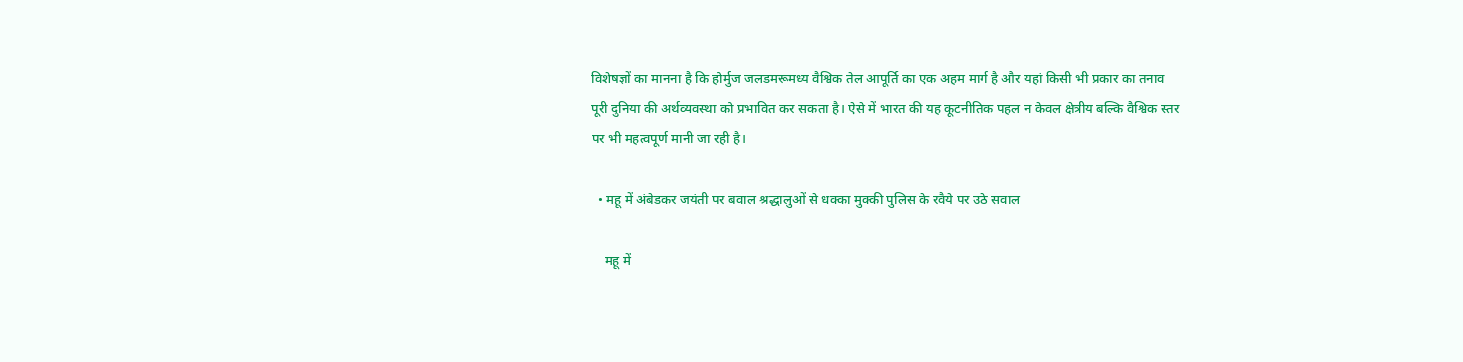विशेषज्ञों का मानना है कि होर्मुज जलडमरूमध्य वैश्विक तेल आपूर्ति का एक अहम मार्ग है और यहां किसी भी प्रकार का तनाव पूरी दुनिया की अर्थव्यवस्था को प्रभावित कर सकता है। ऐसे में भारत की यह कूटनीतिक पहल न केवल क्षेत्रीय बल्कि वैश्विक स्तर पर भी महत्वपूर्ण मानी जा रही है।

  • महू में अंबेडकर जयंती पर बवाल श्रद्धालुओं से धक्का मुक्की पुलिस के रवैये पर उठे सवाल

    महू में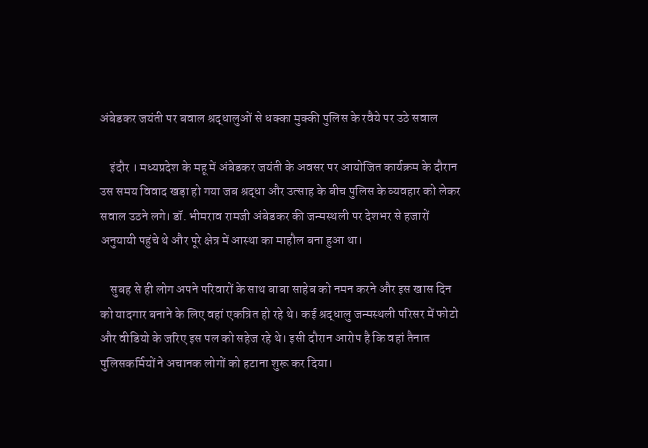अंबेडकर जयंती पर बवाल श्रद्धालुओं से धक्का मुक्की पुलिस के रवैये पर उठे सवाल

    इंदौर । मध्यप्रदेश के महू में अंबेडकर जयंती के अवसर पर आयोजित कार्यक्रम के दौरान उस समय विवाद खड़ा हो गया जब श्रद्धा और उत्साह के बीच पुलिस के व्यवहार को लेकर सवाल उठने लगे। डॉ. भीमराव रामजी अंबेडकर की जन्मस्थली पर देशभर से हजारों अनुयायी पहुंचे थे और पूरे क्षेत्र में आस्था का माहौल बना हुआ था।

    सुबह से ही लोग अपने परिवारों के साथ बाबा साहेब को नमन करने और इस खास दिन को यादगार बनाने के लिए वहां एकत्रित हो रहे थे। कई श्रद्धालु जन्मस्थली परिसर में फोटो और वीडियो के जरिए इस पल को सहेज रहे थे। इसी दौरान आरोप है कि वहां तैनात पुलिसकर्मियों ने अचानक लोगों को हटाना शुरू कर दिया।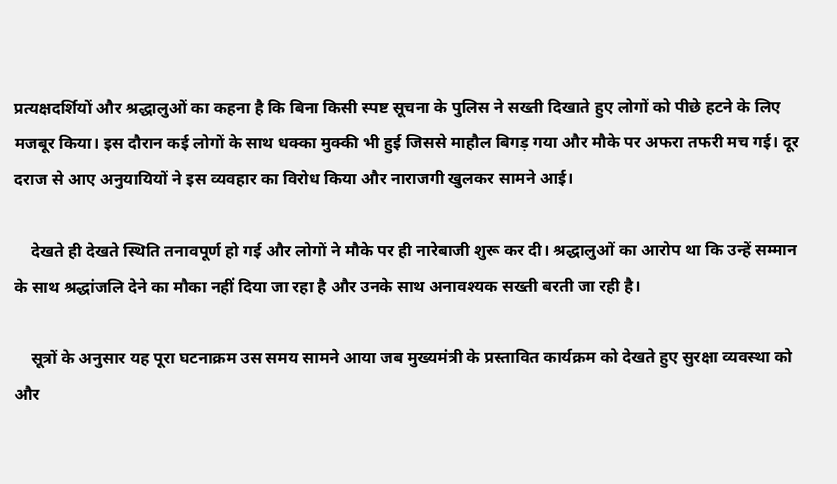प्रत्यक्षदर्शियों और श्रद्धालुओं का कहना है कि बिना किसी स्पष्ट सूचना के पुलिस ने सख्ती दिखाते हुए लोगों को पीछे हटने के लिए मजबूर किया। इस दौरान कई लोगों के साथ धक्का मुक्की भी हुई जिससे माहौल बिगड़ गया और मौके पर अफरा तफरी मच गई। दूर दराज से आए अनुयायियों ने इस व्यवहार का विरोध किया और नाराजगी खुलकर सामने आई।

    देखते ही देखते स्थिति तनावपूर्ण हो गई और लोगों ने मौके पर ही नारेबाजी शुरू कर दी। श्रद्धालुओं का आरोप था कि उन्हें सम्मान के साथ श्रद्धांजलि देने का मौका नहीं दिया जा रहा है और उनके साथ अनावश्यक सख्ती बरती जा रही है।

    सूत्रों के अनुसार यह पूरा घटनाक्रम उस समय सामने आया जब मुख्यमंत्री के प्रस्तावित कार्यक्रम को देखते हुए सुरक्षा व्यवस्था को और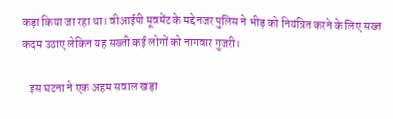कड़ा किया जा रहा था। वीआईपी मूवमेंट के मद्देनजर पुलिस ने भीड़ को नियंत्रित करने के लिए सख्त कदम उठाए लेकिन यह सख्ती कई लोगों को नागवार गुजरी।

    इस घटना ने एक अहम सवाल खड़ा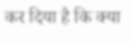कर दिया है कि क्या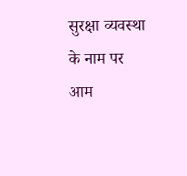सुरक्षा व्यवस्था के नाम पर आम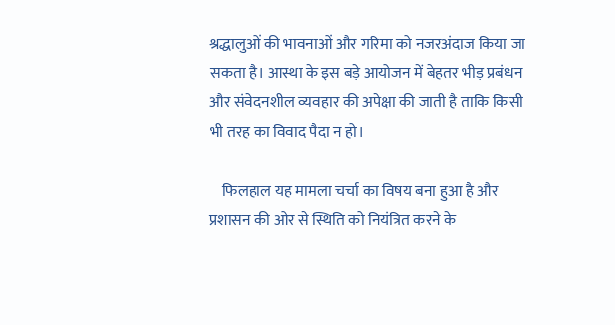श्रद्धालुओं की भावनाओं और गरिमा को नजरअंदाज किया जा सकता है। आस्था के इस बड़े आयोजन में बेहतर भीड़ प्रबंधन और संवेदनशील व्यवहार की अपेक्षा की जाती है ताकि किसी भी तरह का विवाद पैदा न हो।

    फिलहाल यह मामला चर्चा का विषय बना हुआ है और प्रशासन की ओर से स्थिति को नियंत्रित करने के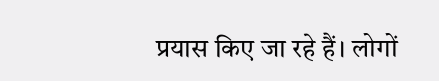प्रयास किए जा रहे हैं। लोगों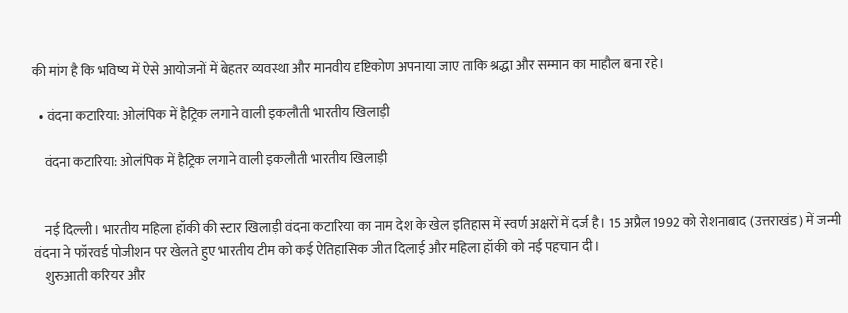की मांग है कि भविष्य में ऐसे आयोजनों में बेहतर व्यवस्था और मानवीय दृष्टिकोण अपनाया जाए ताकि श्रद्धा और सम्मान का माहौल बना रहे।

  • वंदना कटारिया: ओलंपिक में हैट्रिक लगाने वाली इकलौती भारतीय खिलाड़ी

    वंदना कटारिया: ओलंपिक में हैट्रिक लगाने वाली इकलौती भारतीय खिलाड़ी


    नई दिल्ली। भारतीय महिला हॉकी की स्टार खिलाड़ी वंदना कटारिया का नाम देश के खेल इतिहास में स्वर्ण अक्षरों में दर्ज है। 15 अप्रैल 1992 को रोशनाबाद (उत्तराखंड) में जन्मी वंदना ने फॉरवर्ड पोजीशन पर खेलते हुए भारतीय टीम को कई ऐतिहासिक जीत दिलाई और महिला हॉकी को नई पहचान दी।
    शुरुआती करियर और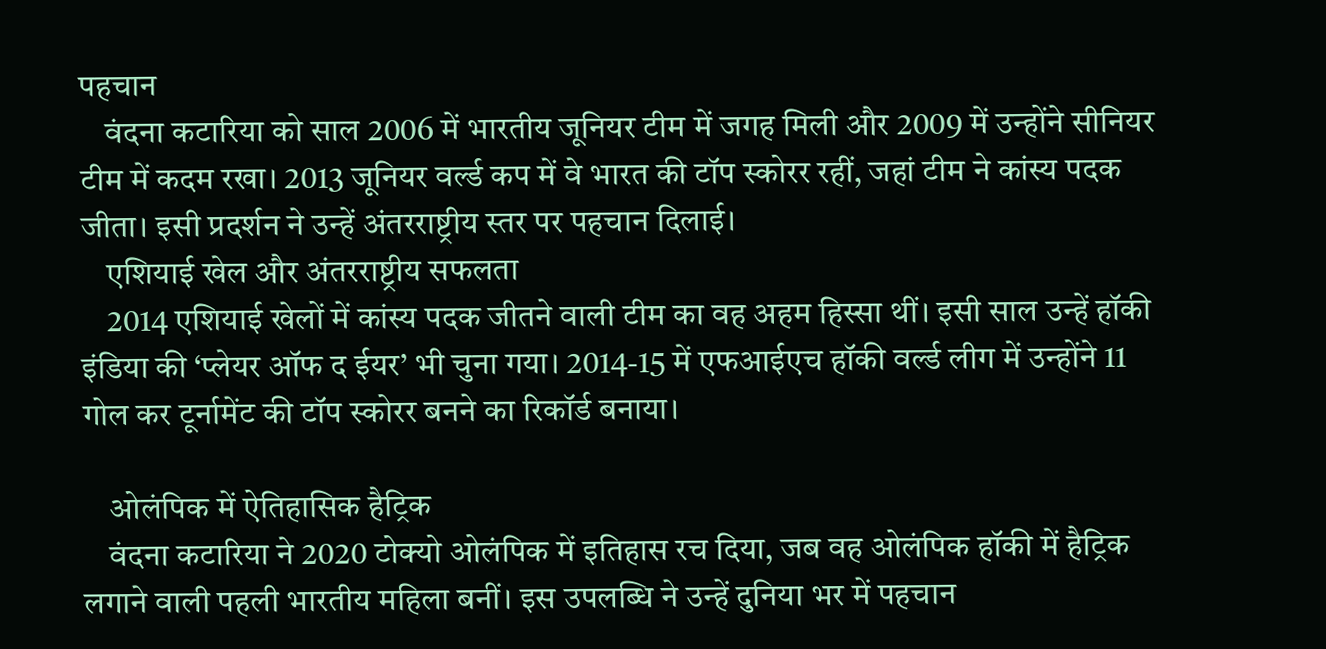पहचान
    वंदना कटारिया को साल 2006 में भारतीय जूनियर टीम में जगह मिली और 2009 में उन्होंने सीनियर टीम में कदम रखा। 2013 जूनियर वर्ल्ड कप में वे भारत की टॉप स्कोरर रहीं, जहां टीम ने कांस्य पदक जीता। इसी प्रदर्शन ने उन्हें अंतरराष्ट्रीय स्तर पर पहचान दिलाई।
    एशियाई खेल और अंतरराष्ट्रीय सफलता
    2014 एशियाई खेलों में कांस्य पदक जीतने वाली टीम का वह अहम हिस्सा थीं। इसी साल उन्हें हॉकी इंडिया की ‘प्लेयर ऑफ द ईयर’ भी चुना गया। 2014-15 में एफआईएच हॉकी वर्ल्ड लीग में उन्होंने 11 गोल कर टूर्नामेंट की टॉप स्कोरर बनने का रिकॉर्ड बनाया।

    ओलंपिक में ऐतिहासिक हैट्रिक
    वंदना कटारिया ने 2020 टोक्यो ओलंपिक में इतिहास रच दिया, जब वह ओलंपिक हॉकी में हैट्रिक लगाने वाली पहली भारतीय महिला बनीं। इस उपलब्धि ने उन्हें दुनिया भर में पहचान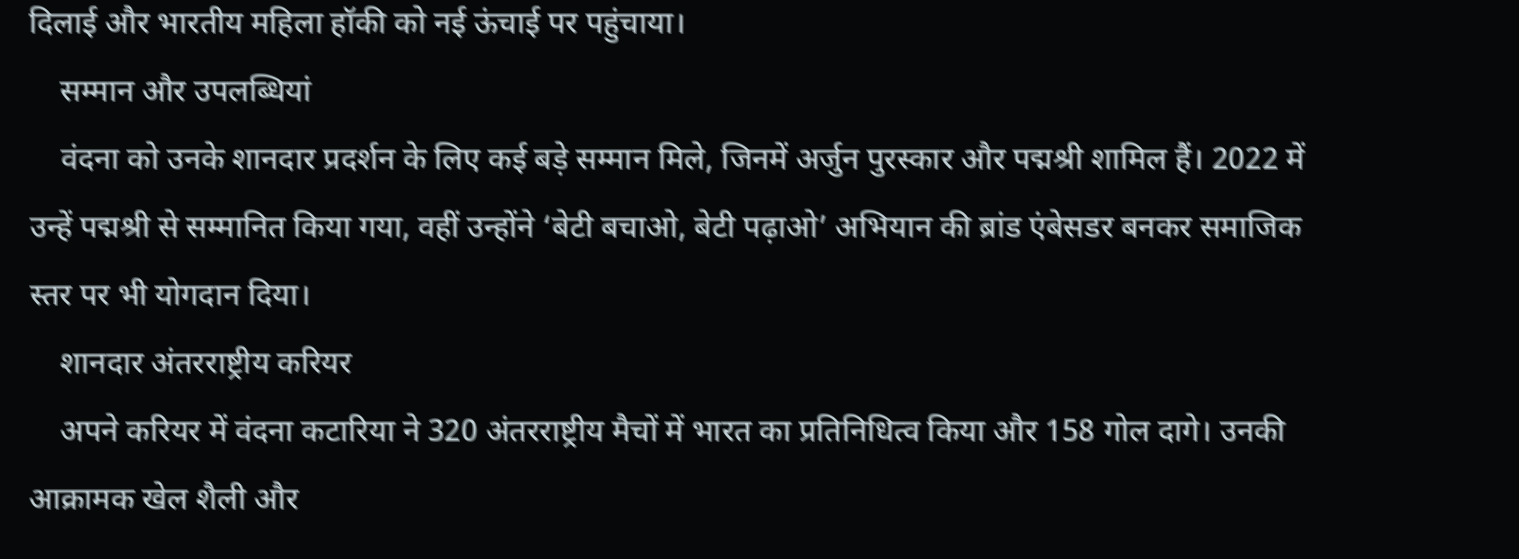दिलाई और भारतीय महिला हॉकी को नई ऊंचाई पर पहुंचाया।
    सम्मान और उपलब्धियां
    वंदना को उनके शानदार प्रदर्शन के लिए कई बड़े सम्मान मिले, जिनमें अर्जुन पुरस्कार और पद्मश्री शामिल हैं। 2022 में उन्हें पद्मश्री से सम्मानित किया गया, वहीं उन्होंने ‘बेटी बचाओ, बेटी पढ़ाओ’ अभियान की ब्रांड एंबेसडर बनकर समाजिक स्तर पर भी योगदान दिया।
    शानदार अंतरराष्ट्रीय करियर
    अपने करियर में वंदना कटारिया ने 320 अंतरराष्ट्रीय मैचों में भारत का प्रतिनिधित्व किया और 158 गोल दागे। उनकी आक्रामक खेल शैली और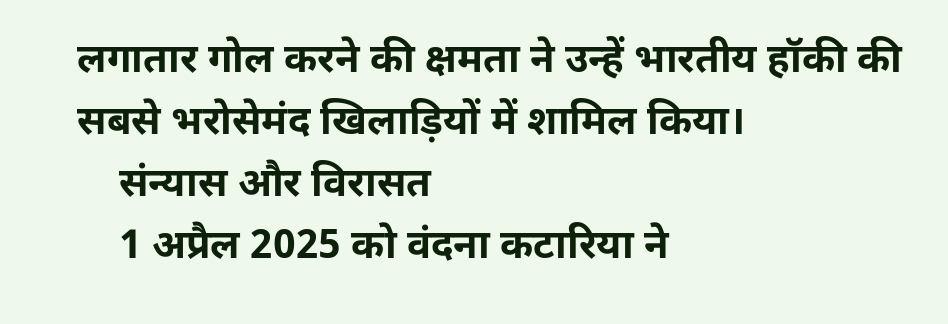लगातार गोल करने की क्षमता ने उन्हें भारतीय हॉकी की सबसे भरोसेमंद खिलाड़ियों में शामिल किया।
    संन्यास और विरासत
    1 अप्रैल 2025 को वंदना कटारिया ने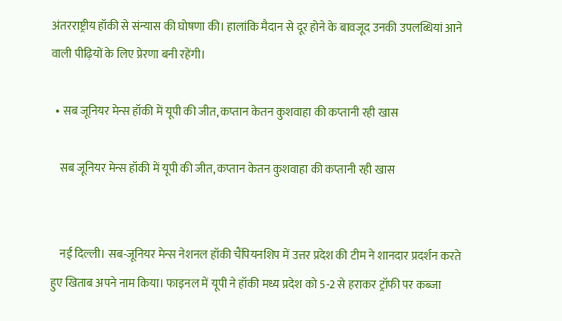अंतरराष्ट्रीय हॉकी से संन्यास की घोषणा की। हालांकि मैदान से दूर होने के बावजूद उनकी उपलब्धियां आने वाली पीढ़ियों के लिए प्रेरणा बनी रहेंगी।

  • सब जूनियर मेन्स हॉकी में यूपी की जीत, कप्तान केतन कुशवाहा की कप्तानी रही खास

    सब जूनियर मेन्स हॉकी में यूपी की जीत, कप्तान केतन कुशवाहा की कप्तानी रही खास


    नई दिल्ली। सब-जूनियर मेन्स नेशनल हॉकी चैंपियनशिप में उत्तर प्रदेश की टीम ने शानदार प्रदर्शन करते हुए खिताब अपने नाम किया। फाइनल में यूपी ने हॉकी मध्य प्रदेश को 5-2 से हराकर ट्रॉफी पर कब्जा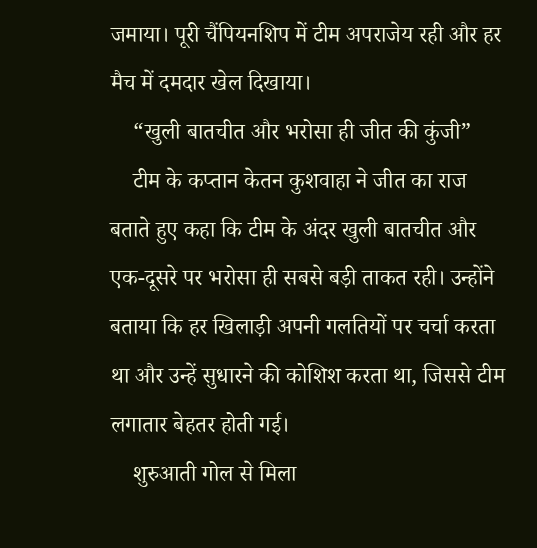जमाया। पूरी चैंपियनशिप में टीम अपराजेय रही और हर मैच में दमदार खेल दिखाया।
    “खुली बातचीत और भरोसा ही जीत की कुंजी”
    टीम के कप्तान केतन कुशवाहा ने जीत का राज बताते हुए कहा कि टीम के अंदर खुली बातचीत और एक-दूसरे पर भरोसा ही सबसे बड़ी ताकत रही। उन्होंने बताया कि हर खिलाड़ी अपनी गलतियों पर चर्चा करता था और उन्हें सुधारने की कोशिश करता था, जिससे टीम लगातार बेहतर होती गई।
    शुरुआती गोल से मिला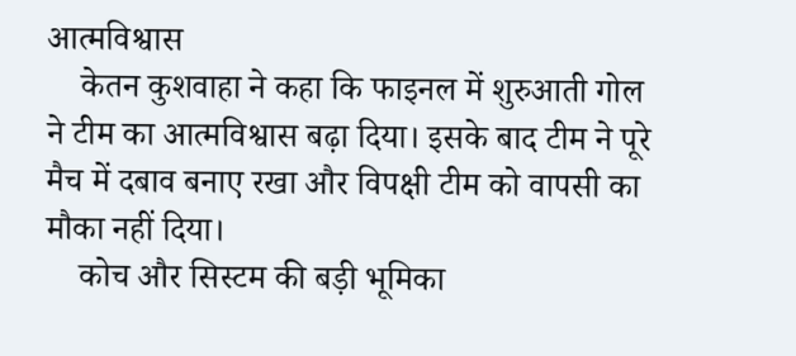आत्मविश्वास
    केतन कुशवाहा ने कहा कि फाइनल में शुरुआती गोल ने टीम का आत्मविश्वास बढ़ा दिया। इसके बाद टीम ने पूरे मैच में दबाव बनाए रखा और विपक्षी टीम को वापसी का मौका नहीं दिया।
    कोच और सिस्टम की बड़ी भूमिका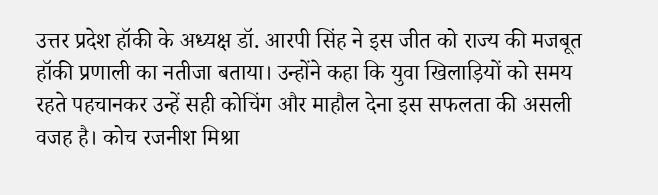उत्तर प्रदेश हॉकी के अध्यक्ष डॉ. आरपी सिंह ने इस जीत को राज्य की मजबूत हॉकी प्रणाली का नतीजा बताया। उन्होंने कहा कि युवा खिलाड़ियों को समय रहते पहचानकर उन्हें सही कोचिंग और माहौल देना इस सफलता की असली वजह है। कोच रजनीश मिश्रा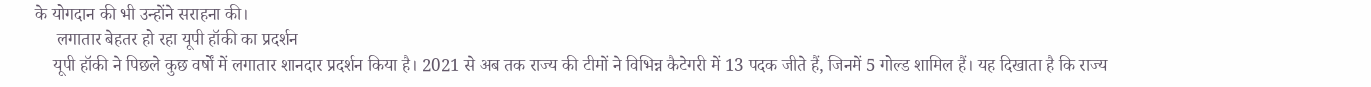के योगदान की भी उन्होंने सराहना की।
     लगातार बेहतर हो रहा यूपी हॉकी का प्रदर्शन
    यूपी हॉकी ने पिछले कुछ वर्षों में लगातार शानदार प्रदर्शन किया है। 2021 से अब तक राज्य की टीमों ने विभिन्न कैटेगरी में 13 पदक जीते हैं, जिनमें 5 गोल्ड शामिल हैं। यह दिखाता है कि राज्य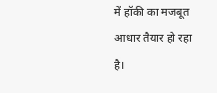में हॉकी का मजबूत आधार तैयार हो रहा है।